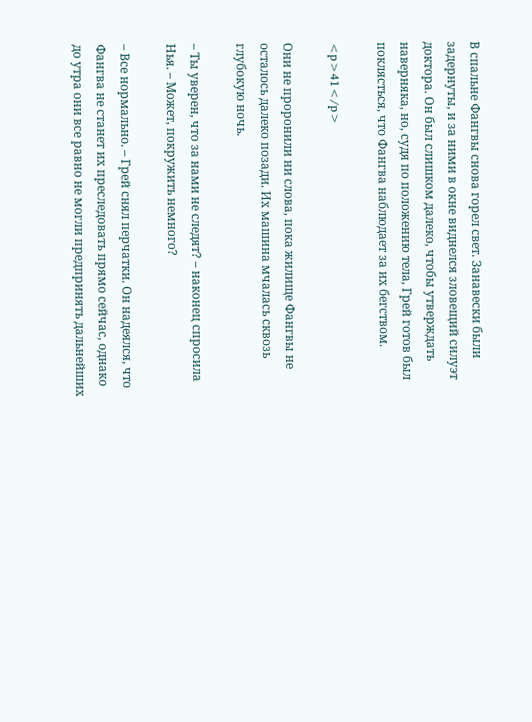В спальне Фангвы снова горел свет. Занавески были задернуты, и за ними в окне виднелся зловещий силуэт доктора. Он был слишком далеко, чтобы утверждать наверняка, но, судя по положению тела, Грей готов был поклясться, что Фангва наблюдает за их бегством.

<p>41</p>

Они не проронили ни слова, пока жилище Фангвы не осталось далеко позади. Их машина мчалась сквозь глубокую ночь.

– Ты уверен, что за нами не следят? – наконец спросила Нья. – Может, покружить немного?

– Все нормально. – Грей снял перчатки. Он надеялся, что Фангва не станет их преследовать прямо сейчас, однако до утра они все равно не могли предпринять дальнейших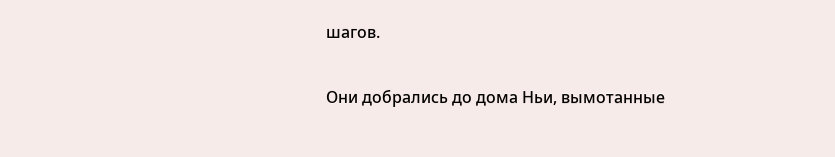шагов.

Они добрались до дома Ньи, вымотанные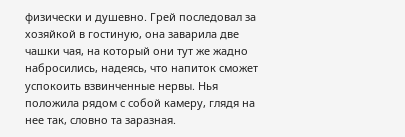физически и душевно. Грей последовал за хозяйкой в гостиную, она заварила две чашки чая, на который они тут же жадно набросились, надеясь, что напиток сможет успокоить взвинченные нервы. Нья положила рядом с собой камеру, глядя на нее так, словно та заразная.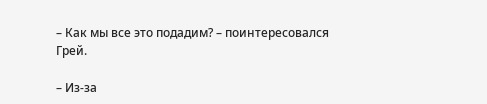– Как мы все это подадим? – поинтересовался Грей.

– Из-за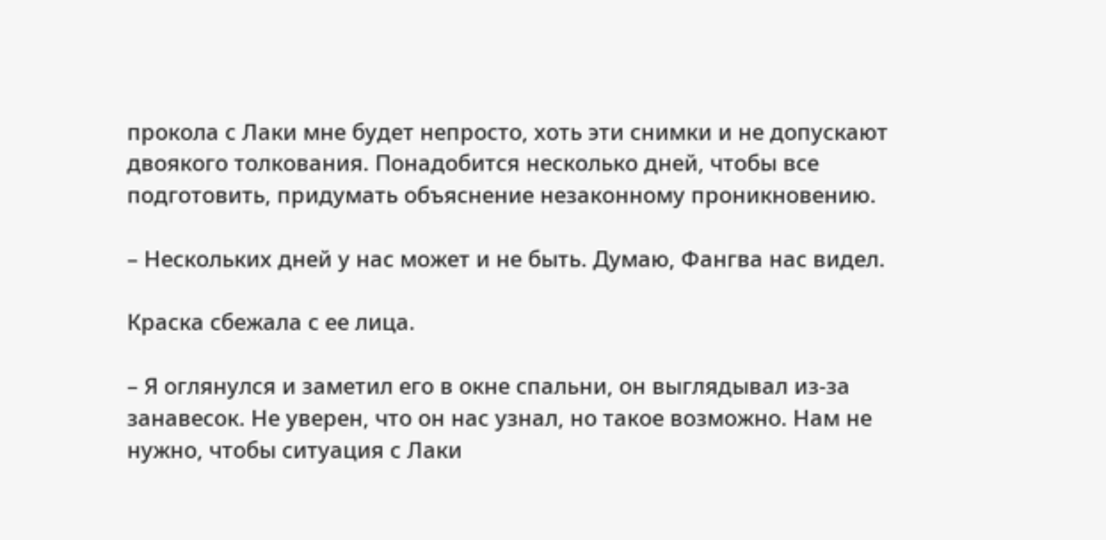прокола с Лаки мне будет непросто, хоть эти снимки и не допускают двоякого толкования. Понадобится несколько дней, чтобы все подготовить, придумать объяснение незаконному проникновению.

– Нескольких дней у нас может и не быть. Думаю, Фангва нас видел.

Краска сбежала с ее лица.

– Я оглянулся и заметил его в окне спальни, он выглядывал из-за занавесок. Не уверен, что он нас узнал, но такое возможно. Нам не нужно, чтобы ситуация с Лаки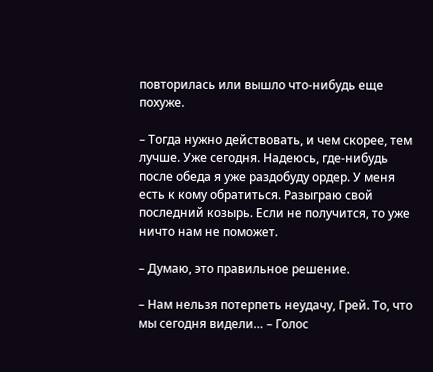повторилась или вышло что-нибудь еще похуже.

– Тогда нужно действовать, и чем скорее, тем лучше. Уже сегодня. Надеюсь, где-нибудь после обеда я уже раздобуду ордер. У меня есть к кому обратиться. Разыграю свой последний козырь. Если не получится, то уже ничто нам не поможет.

– Думаю, это правильное решение.

– Нам нельзя потерпеть неудачу, Грей. То, что мы сегодня видели… – Голос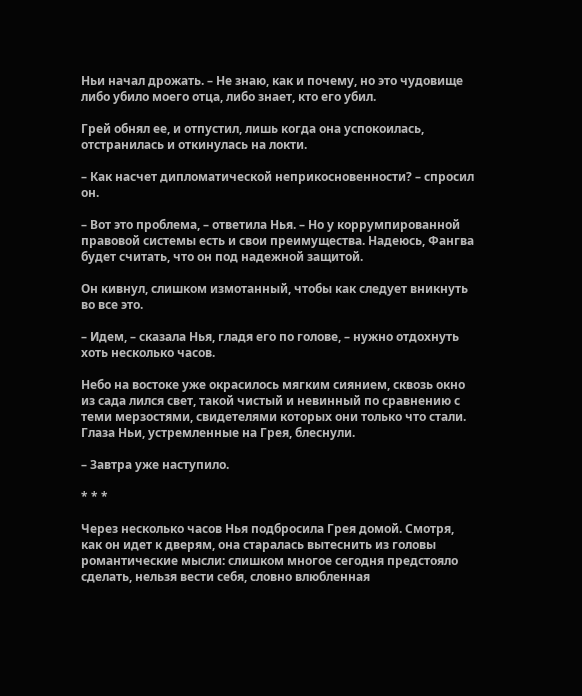Ньи начал дрожать. – Не знаю, как и почему, но это чудовище либо убило моего отца, либо знает, кто его убил.

Грей обнял ее, и отпустил, лишь когда она успокоилась, отстранилась и откинулась на локти.

– Как насчет дипломатической неприкосновенности? – спросил он.

– Вот это проблема, – ответила Нья. – Но у коррумпированной правовой системы есть и свои преимущества. Надеюсь, Фангва будет считать, что он под надежной защитой.

Он кивнул, слишком измотанный, чтобы как следует вникнуть во все это.

– Идем, – сказала Нья, гладя его по голове, – нужно отдохнуть хоть несколько часов.

Небо на востоке уже окрасилось мягким сиянием, сквозь окно из сада лился свет, такой чистый и невинный по сравнению с теми мерзостями, свидетелями которых они только что стали. Глаза Ньи, устремленные на Грея, блеснули.

– Завтра уже наступило.

* * *

Через несколько часов Нья подбросила Грея домой. Смотря, как он идет к дверям, она старалась вытеснить из головы романтические мысли: слишком многое сегодня предстояло сделать, нельзя вести себя, словно влюбленная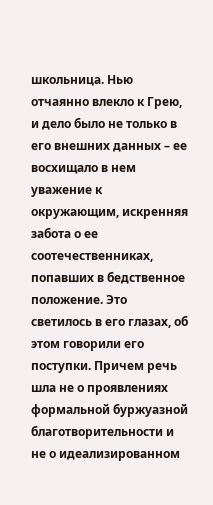школьница. Нью отчаянно влекло к Грею, и дело было не только в его внешних данных – ее восхищало в нем уважение к окружающим, искренняя забота о ее соотечественниках, попавших в бедственное положение. Это светилось в его глазах, об этом говорили его поступки. Причем речь шла не о проявлениях формальной буржуазной благотворительности и не о идеализированном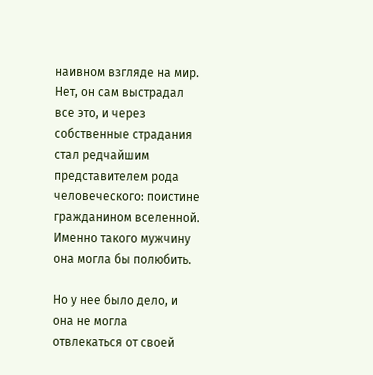наивном взгляде на мир. Нет, он сам выстрадал все это, и через собственные страдания стал редчайшим представителем рода человеческого: поистине гражданином вселенной. Именно такого мужчину она могла бы полюбить.

Но у нее было дело, и она не могла отвлекаться от своей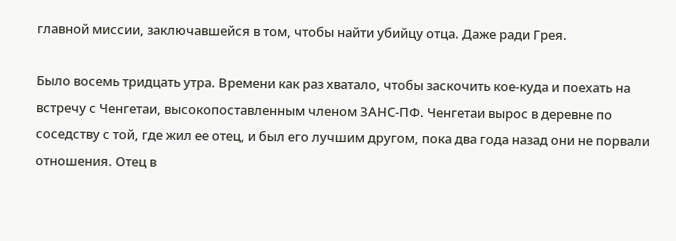главной миссии, заключавшейся в том, чтобы найти убийцу отца. Даже ради Грея.

Было восемь тридцать утра. Времени как раз хватало, чтобы заскочить кое-куда и поехать на встречу с Ченгетаи, высокопоставленным членом ЗАНС-ПФ. Ченгетаи вырос в деревне по соседству с той, где жил ее отец, и был его лучшим другом, пока два года назад они не порвали отношения. Отец в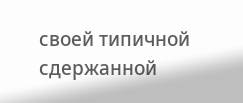своей типичной сдержанной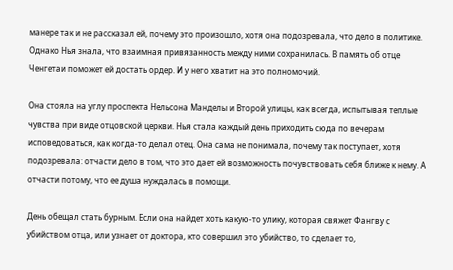манере так и не рассказал ей, почему это произошло, хотя она подозревала, что дело в политике. Однако Нья знала, что взаимная привязанность между ними сохранилась. В память об отце Ченгетаи поможет ей достать ордер. И у него хватит на это полномочий.

Она стояла на углу проспекта Нельсона Манделы и Второй улицы, как всегда, испытывая теплые чувства при виде отцовской церкви. Нья стала каждый день приходить сюда по вечерам исповедоваться, как когда-то делал отец. Она сама не понимала, почему так поступает, хотя подозревала: отчасти дело в том, что это дает ей возможность почувствовать себя ближе к нему. А отчасти потому, что ее душа нуждалась в помощи.

День обещал стать бурным. Если она найдет хоть какую-то улику, которая свяжет Фангву с убийством отца, или узнает от доктора, кто совершил это убийство, то сделает то,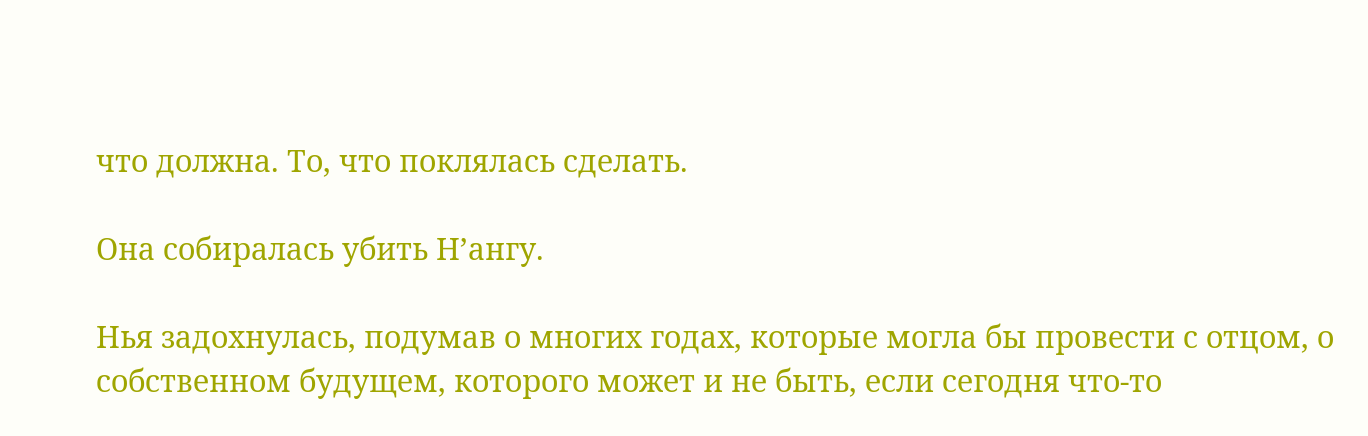что должна. То, что поклялась сделать.

Она собиралась убить Н’ангу.

Нья задохнулась, подумав о многих годах, которые могла бы провести с отцом, о собственном будущем, которого может и не быть, если сегодня что-то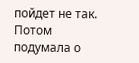пойдет не так. Потом подумала о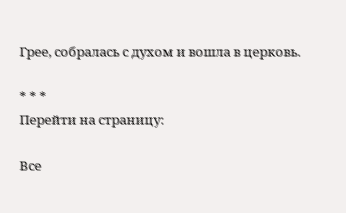Грее, собралась с духом и вошла в церковь.

* * *
Перейти на страницу:

Все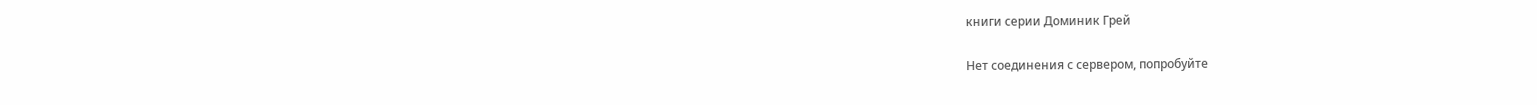книги серии Доминик Грей

Нет соединения с сервером, попробуйте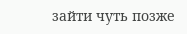зайти чуть позже